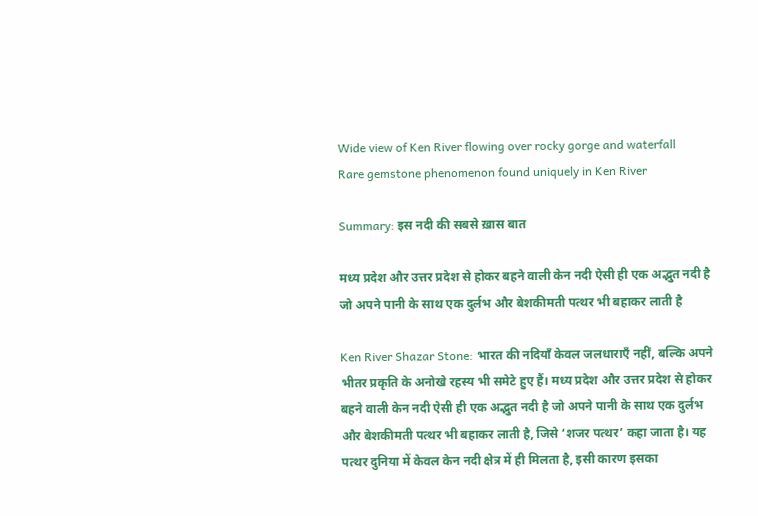Wide view of Ken River flowing over rocky gorge and waterfall
Rare gemstone phenomenon found uniquely in Ken River

Summary: इस नदी की सबसे ख़ास बात

मध्य प्रदेश और उत्तर प्रदेश से होकर बहने वाली केन नदी ऐसी ही एक अद्भुत नदी है जो अपने पानी के साथ एक दुर्लभ और बेशकीमती पत्थर भी बहाकर लाती है

Ken River Shazar Stone: भारत की नदियाँ केवल जलधाराएँ नहीं, बल्कि अपने भीतर प्रकृति के अनोखे रहस्य भी समेटे हुए हैं। मध्य प्रदेश और उत्तर प्रदेश से होकर बहने वाली केन नदी ऐसी ही एक अद्भुत नदी है जो अपने पानी के साथ एक दुर्लभ और बेशकीमती पत्थर भी बहाकर लाती है, जिसे ‘शजर पत्थर’ कहा जाता है। यह पत्थर दुनिया में केवल केन नदी क्षेत्र में ही मिलता है, इसी कारण इसका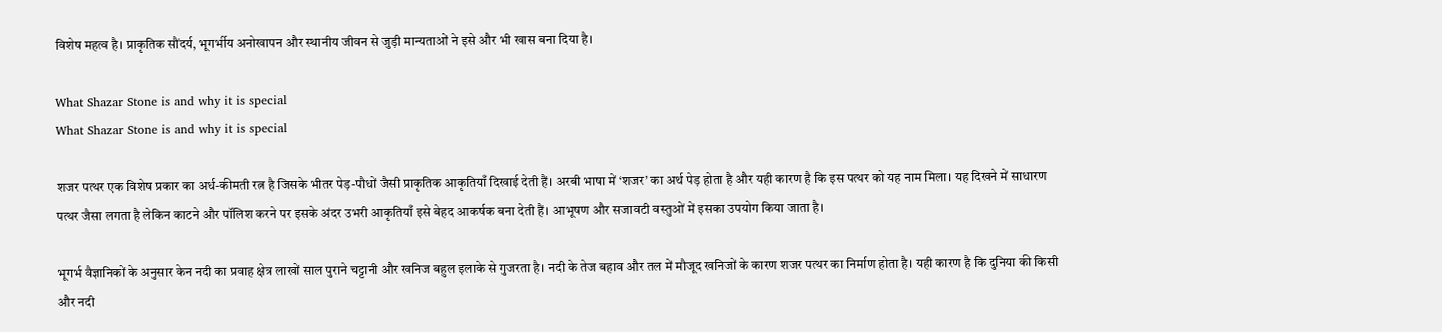विशेष महत्व है। प्राकृतिक सौंदर्य, भूगर्भीय अनोखापन और स्थानीय जीवन से जुड़ी मान्यताओं ने इसे और भी खास बना दिया है।

What Shazar Stone is and why it is special
What Shazar Stone is and why it is special

शजर पत्थर एक विशेष प्रकार का अर्ध-कीमती रत्न है जिसके भीतर पेड़-पौधों जैसी प्राकृतिक आकृतियाँ दिखाई देती हैं। अरबी भाषा में ‘शजर’ का अर्थ पेड़ होता है और यही कारण है कि इस पत्थर को यह नाम मिला। यह दिखने में साधारण पत्थर जैसा लगता है लेकिन काटने और पॉलिश करने पर इसके अंदर उभरी आकृतियाँ इसे बेहद आकर्षक बना देती हैं। आभूषण और सजावटी वस्तुओं में इसका उपयोग किया जाता है।

भूगर्भ वैज्ञानिकों के अनुसार केन नदी का प्रवाह क्षेत्र लाखों साल पुराने चट्टानी और खनिज बहुल इलाके से गुजरता है। नदी के तेज बहाव और तल में मौजूद खनिजों के कारण शजर पत्थर का निर्माण होता है। यही कारण है कि दुनिया की किसी और नदी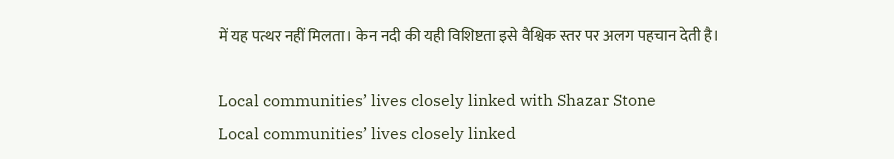में यह पत्थर नहीं मिलता। केन नदी की यही विशिष्टता इसे वैश्विक स्तर पर अलग पहचान देती है।

Local communities’ lives closely linked with Shazar Stone
Local communities’ lives closely linked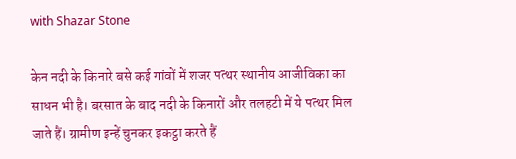with Shazar Stone

केन नदी के किनारे बसे कई गांवों में शजर पत्थर स्थानीय आजीविका का साधन भी है। बरसात के बाद नदी के किनारों और तलहटी में ये पत्थर मिल जाते हैं। ग्रामीण इन्हें चुनकर इकट्ठा करते हैं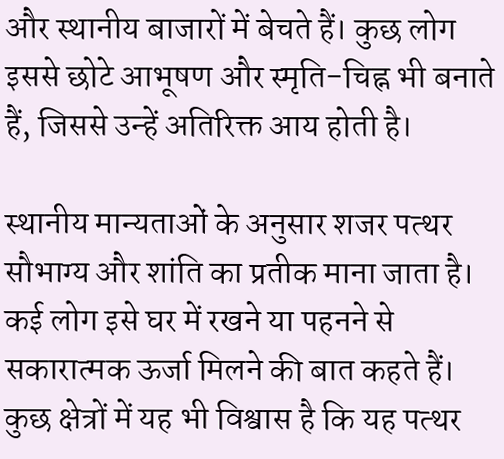और स्थानीय बाजारों में बेचते हैं। कुछ लोग इससे छोटे आभूषण और स्मृति-चिह्न भी बनाते हैं, जिससे उन्हें अतिरिक्त आय होती है।

स्थानीय मान्यताओं के अनुसार शजर पत्थर सौभाग्य और शांति का प्रतीक माना जाता है। कई लोग इसे घर में रखने या पहनने से सकारात्मक ऊर्जा मिलने की बात कहते हैं। कुछ क्षेत्रों में यह भी विश्वास है कि यह पत्थर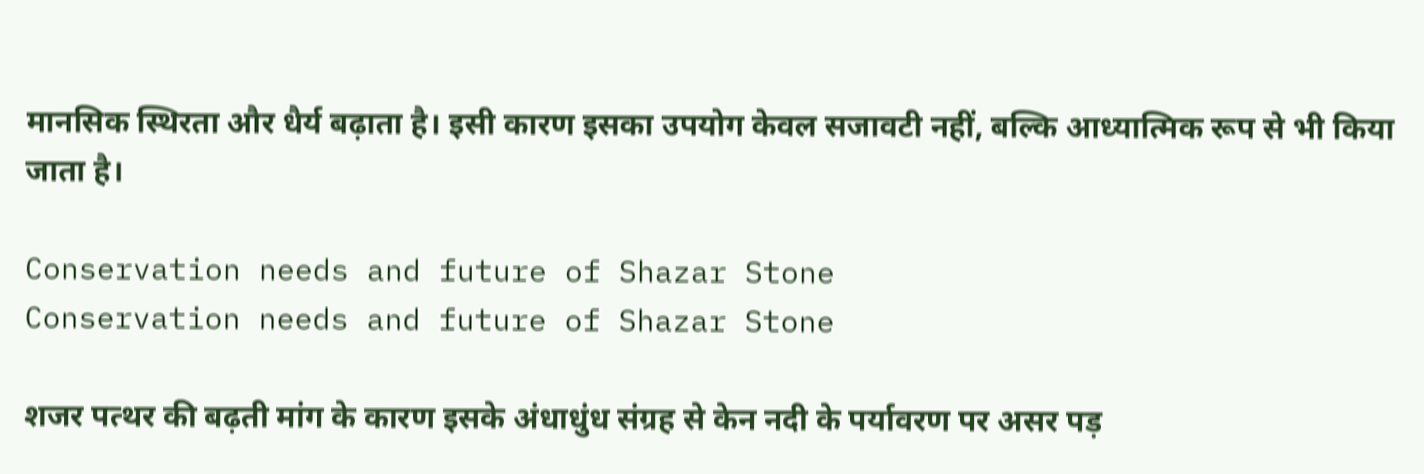मानसिक स्थिरता और धैर्य बढ़ाता है। इसी कारण इसका उपयोग केवल सजावटी नहीं, बल्कि आध्यात्मिक रूप से भी किया जाता है।

Conservation needs and future of Shazar Stone
Conservation needs and future of Shazar Stone

शजर पत्थर की बढ़ती मांग के कारण इसके अंधाधुंध संग्रह से केन नदी के पर्यावरण पर असर पड़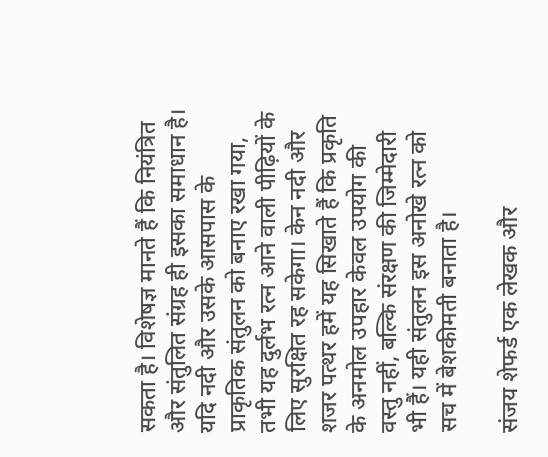सकता है। विशेषज्ञ मानते हैं कि नियंत्रित और संतुलित संग्रह ही इसका समाधान है। यदि नदी और उसके आसपास के प्राकृतिक संतुलन को बनाए रखा गया, तभी यह दुर्लभ रत्न आने वाली पीढ़ियों के लिए सुरक्षित रह सकेगा। केन नदी और शजर पत्थर हमें यह सिखाते हैं कि प्रकृति के अनमोल उपहार केवल उपयोग की वस्तु नहीं, बल्कि संरक्षण की जिम्मेदारी भी हैं। यही संतुलन इस अनोखे रत्न को सच में बेशकीमती बनाता है।

संजय शेफर्ड एक लेखक और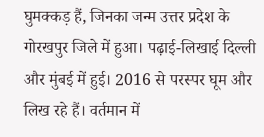घुमक्कड़ हैं, जिनका जन्म उत्तर प्रदेश के गोरखपुर जिले में हुआ। पढ़ाई-लिखाई दिल्ली और मुंबई में हुई। 2016 से परस्पर घूम और लिख रहे हैं। वर्तमान में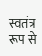स्वतंत्र रूप से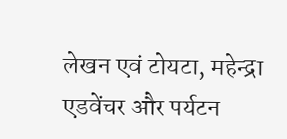लेखन एवं टोयटा, महेन्द्रा एडवेंचर और पर्यटन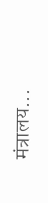मंत्रालय...